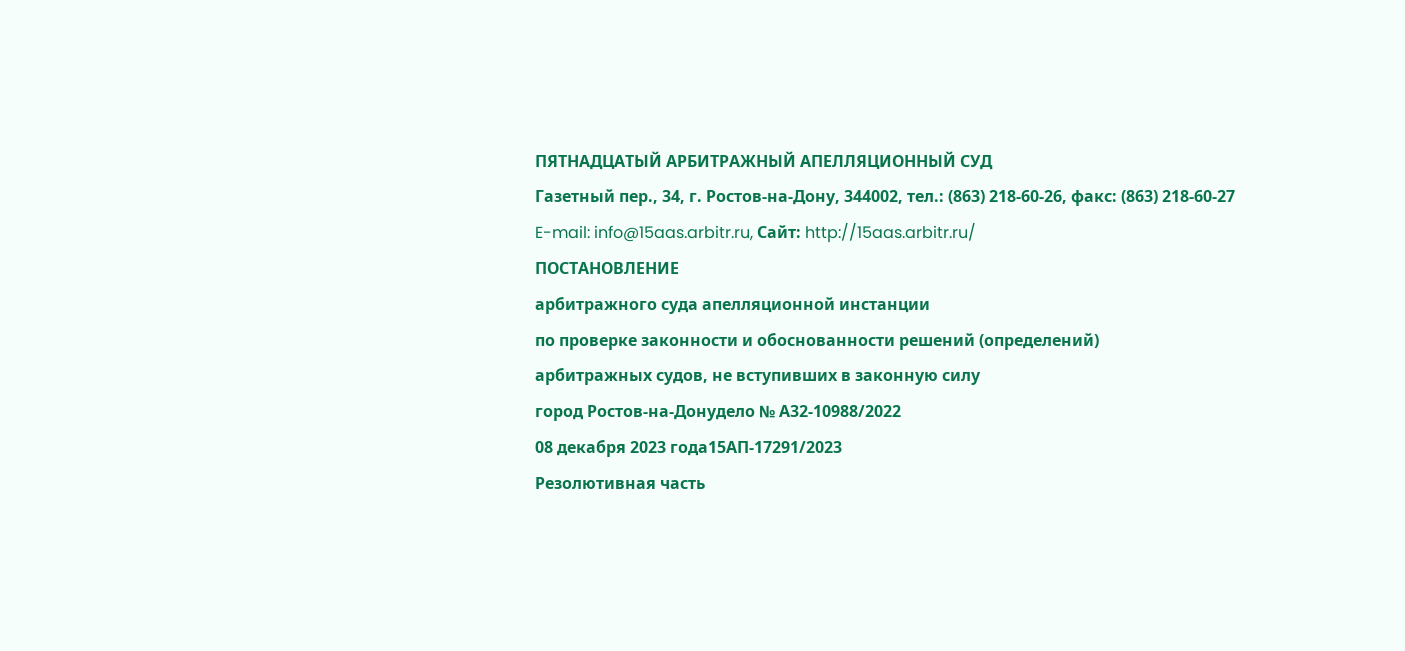ПЯТНАДЦАТЫЙ АРБИТРАЖНЫЙ АПЕЛЛЯЦИОННЫЙ СУД
Газетный пер., 34, г. Ростов-на-Дону, 344002, тел.: (863) 218-60-26, факс: (863) 218-60-27
E-mail: info@15aas.arbitr.ru, Сайт: http://15aas.arbitr.ru/
ПОСТАНОВЛЕНИЕ
арбитражного суда апелляционной инстанции
по проверке законности и обоснованности решений (определений)
арбитражных судов, не вступивших в законную силу
город Ростов-на-Донудело № А32-10988/2022
08 декабря 2023 года15АП-17291/2023
Резолютивная часть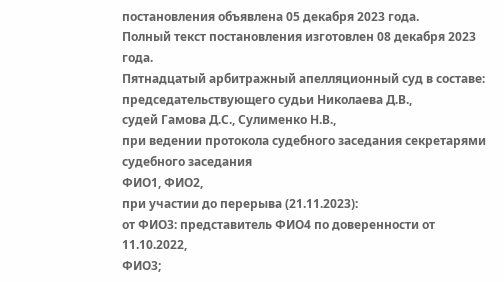постановления объявлена 05 декабря 2023 года.
Полный текст постановления изготовлен 08 декабря 2023 года.
Пятнадцатый арбитражный апелляционный суд в составе:
председательствующего судьи Николаева Д.В.,
судей Гамова Д.С., Сулименко Н.В.,
при ведении протокола судебного заседания секретарями судебного заседания
ФИО1, ФИО2,
при участии до перерыва (21.11.2023):
от ФИО3: представитель ФИО4 по доверенности от 11.10.2022,
ФИО3;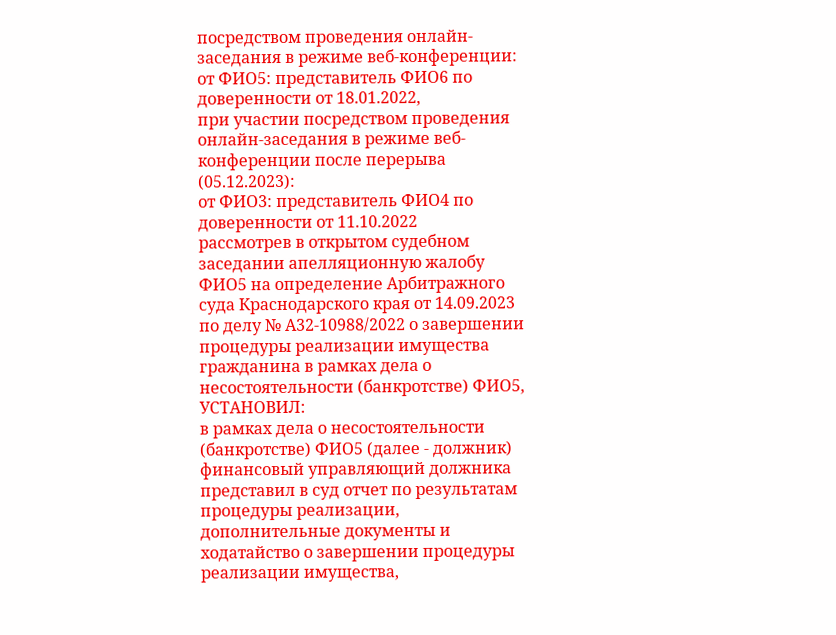посредством проведения онлайн-заседания в режиме веб-конференции:
от ФИО5: представитель ФИО6 по доверенности от 18.01.2022,
при участии посредством проведения онлайн-заседания в режиме веб-конференции после перерыва (05.12.2023):
от ФИО3: представитель ФИО4 по доверенности от 11.10.2022
рассмотрев в открытом судебном заседании апелляционную жалобу ФИО5 на определение Арбитражного суда Краснодарского края от 14.09.2023 по делу № А32-10988/2022 о завершении процедуры реализации имущества гражданина в рамках дела о несостоятельности (банкротстве) ФИО5,
УСТАНОВИЛ:
в рамках дела о несостоятельности (банкротстве) ФИО5 (далее - должник) финансовый управляющий должника представил в суд отчет по результатам процедуры реализации, дополнительные документы и ходатайство о завершении процедуры реализации имущества,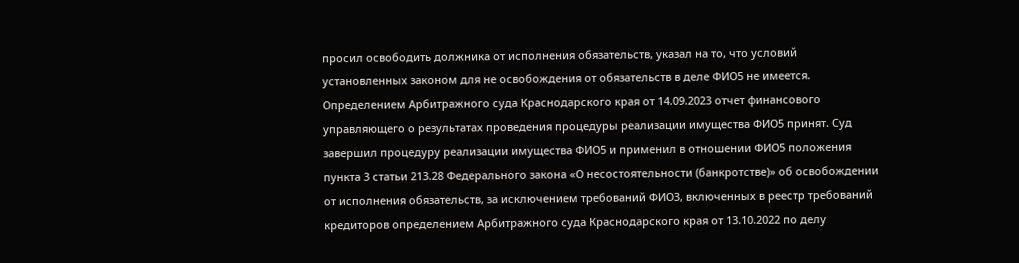просил освободить должника от исполнения обязательств, указал на то, что условий установленных законом для не освобождения от обязательств в деле ФИО5 не имеется.
Определением Арбитражного суда Краснодарского края от 14.09.2023 отчет финансового управляющего о результатах проведения процедуры реализации имущества ФИО5 принят. Суд завершил процедуру реализации имущества ФИО5 и применил в отношении ФИО5 положения пункта 3 статьи 213.28 Федерального закона «О несостоятельности (банкротстве)» об освобождении от исполнения обязательств, за исключением требований ФИО3, включенных в реестр требований кредиторов определением Арбитражного суда Краснодарского края от 13.10.2022 по делу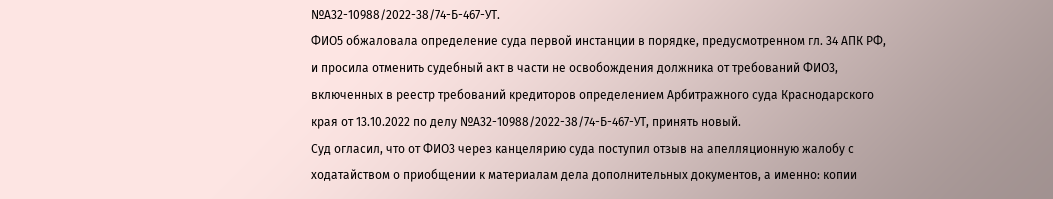№А32-10988/2022-38/74-Б-467-УТ.
ФИО5 обжаловала определение суда первой инстанции в порядке, предусмотренном гл. 34 АПК РФ, и просила отменить судебный акт в части не освобождения должника от требований ФИО3, включенных в реестр требований кредиторов определением Арбитражного суда Краснодарского края от 13.10.2022 по делу №А32-10988/2022-38/74-Б-467-УТ, принять новый.
Суд огласил, что от ФИО3 через канцелярию суда поступил отзыв на апелляционную жалобу с ходатайством о приобщении к материалам дела дополнительных документов, а именно: копии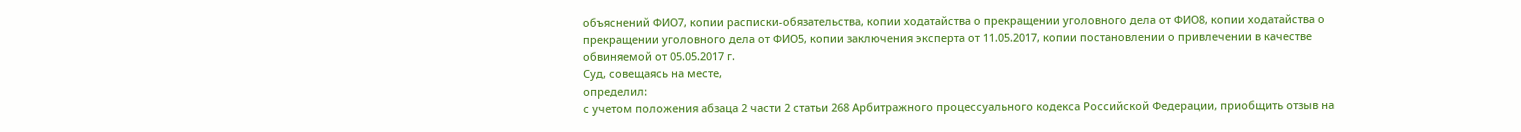объяснений ФИО7, копии расписки-обязательства, копии ходатайства о прекращении уголовного дела от ФИО8, копии ходатайства о прекращении уголовного дела от ФИО5, копии заключения эксперта от 11.05.2017, копии постановлении о привлечении в качестве обвиняемой от 05.05.2017 г.
Суд, совещаясь на месте,
определил:
с учетом положения абзаца 2 части 2 статьи 268 Арбитражного процессуального кодекса Российской Федерации, приобщить отзыв на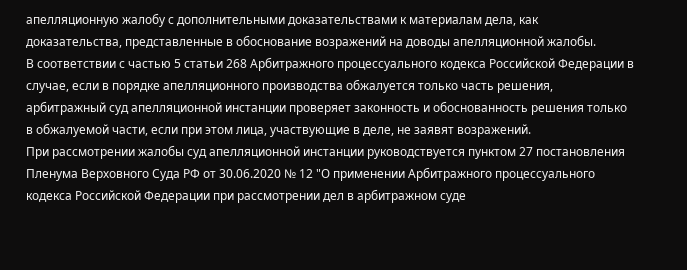апелляционную жалобу с дополнительными доказательствами к материалам дела, как доказательства, представленные в обоснование возражений на доводы апелляционной жалобы.
В соответствии с частью 5 статьи 268 Арбитражного процессуального кодекса Российской Федерации в случае, если в порядке апелляционного производства обжалуется только часть решения, арбитражный суд апелляционной инстанции проверяет законность и обоснованность решения только в обжалуемой части, если при этом лица, участвующие в деле, не заявят возражений.
При рассмотрении жалобы суд апелляционной инстанции руководствуется пунктом 27 постановления Пленума Верховного Суда РФ от 30.06.2020 № 12 "О применении Арбитражного процессуального кодекса Российской Федерации при рассмотрении дел в арбитражном суде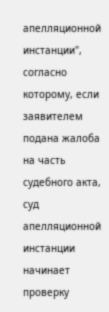апелляционной инстанции", согласно которому, если заявителем подана жалоба на часть судебного акта, суд апелляционной инстанции начинает проверку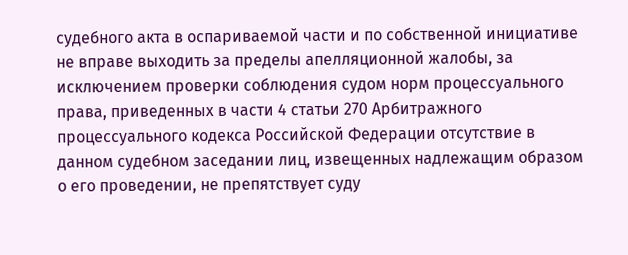судебного акта в оспариваемой части и по собственной инициативе не вправе выходить за пределы апелляционной жалобы, за исключением проверки соблюдения судом норм процессуального права, приведенных в части 4 статьи 270 Арбитражного процессуального кодекса Российской Федерации отсутствие в данном судебном заседании лиц, извещенных надлежащим образом о его проведении, не препятствует суду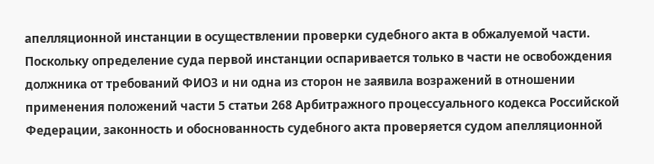апелляционной инстанции в осуществлении проверки судебного акта в обжалуемой части.
Поскольку определение суда первой инстанции оспаривается только в части не освобождения должника от требований ФИО3 и ни одна из сторон не заявила возражений в отношении применения положений части 5 статьи 268 Арбитражного процессуального кодекса Российской Федерации, законность и обоснованность судебного акта проверяется судом апелляционной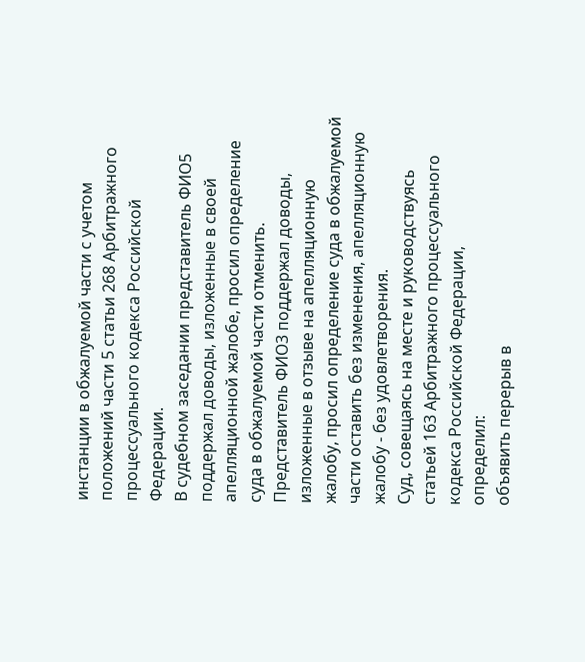инстанции в обжалуемой части с учетом положений части 5 статьи 268 Арбитражного процессуального кодекса Российской Федерации.
В судебном заседании представитель ФИО5 поддержал доводы, изложенные в своей апелляционной жалобе, просил определение суда в обжалуемой части отменить.
Представитель ФИО3 поддержал доводы, изложенные в отзыве на апелляционную жалобу, просил определение суда в обжалуемой части оставить без изменения, апелляционную жалобу - без удовлетворения.
Суд, совещаясь на месте и руководствуясь статьей 163 Арбитражного процессуального кодекса Российской Федерации,
определил:
объявить перерыв в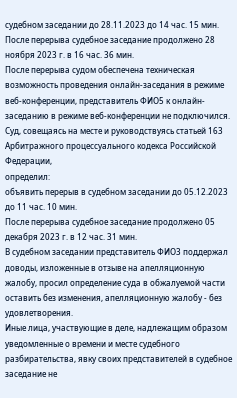судебном заседании до 28.11.2023 до 14 час. 15 мин.
После перерыва судебное заседание продолжено 28 ноября 2023 г. в 16 час. 36 мин.
После перерыва судом обеспечена техническая возможность проведения онлайн-заседания в режиме веб-конференции, представитель ФИО5 к онлайн-заседанию в режиме веб-конференции не подключился.
Суд, совещаясь на месте и руководствуясь статьей 163 Арбитражного процессуального кодекса Российской Федерации,
определил:
объявить перерыв в судебном заседании до 05.12.2023 до 11 час. 10 мин.
После перерыва судебное заседание продолжено 05 декабря 2023 г. в 12 час. 31 мин.
В судебном заседании представитель ФИО3 поддержал доводы, изложенные в отзыве на апелляционную жалобу, просил определение суда в обжалуемой части оставить без изменения, апелляционную жалобу - без удовлетворения.
Иные лица, участвующие в деле, надлежащим образом уведомленные о времени и месте судебного разбирательства, явку своих представителей в судебное заседание не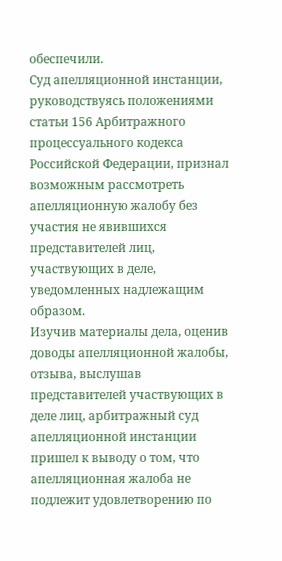обеспечили.
Суд апелляционной инстанции, руководствуясь положениями статьи 156 Арбитражного процессуального кодекса Российской Федерации, признал возможным рассмотреть апелляционную жалобу без участия не явившихся представителей лиц, участвующих в деле, уведомленных надлежащим образом.
Изучив материалы дела, оценив доводы апелляционной жалобы, отзыва, выслушав представителей участвующих в деле лиц, арбитражный суд апелляционной инстанции пришел к выводу о том, что апелляционная жалоба не подлежит удовлетворению по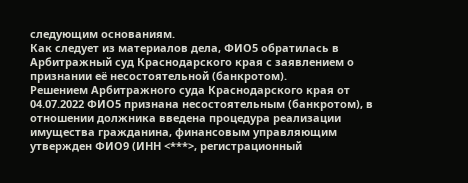следующим основаниям.
Как следует из материалов дела, ФИО5 обратилась в Арбитражный суд Краснодарского края с заявлением о признании её несостоятельной (банкротом).
Решением Арбитражного суда Краснодарского края от 04.07.2022 ФИО5 признана несостоятельным (банкротом), в отношении должника введена процедура реализации имущества гражданина, финансовым управляющим утвержден ФИО9 (ИНН <***>, регистрационный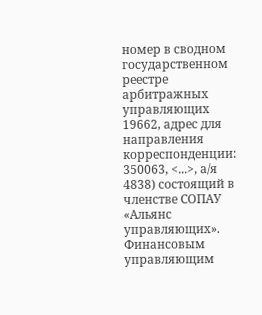номер в сводном государственном реестре арбитражных управляющих 19662, адрес для направления корреспонденции: 350063, <...>, а/я 4838) состоящий в членстве СОПАУ «Альянс управляющих».
Финансовым управляющим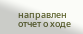направлен отчет о ходе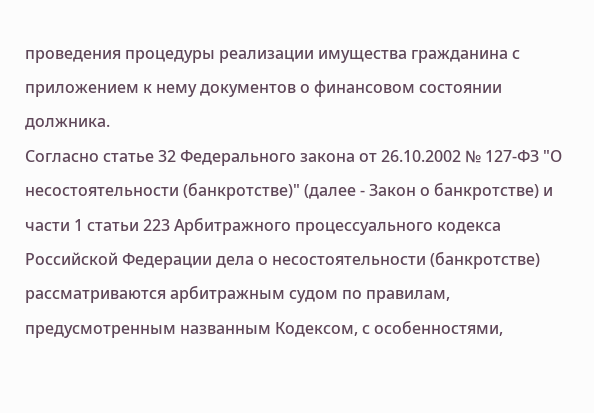проведения процедуры реализации имущества гражданина с приложением к нему документов о финансовом состоянии должника.
Согласно статье 32 Федерального закона от 26.10.2002 № 127-ФЗ "О несостоятельности (банкротстве)" (далее - Закон о банкротстве) и части 1 статьи 223 Арбитражного процессуального кодекса Российской Федерации дела о несостоятельности (банкротстве) рассматриваются арбитражным судом по правилам, предусмотренным названным Кодексом, с особенностями,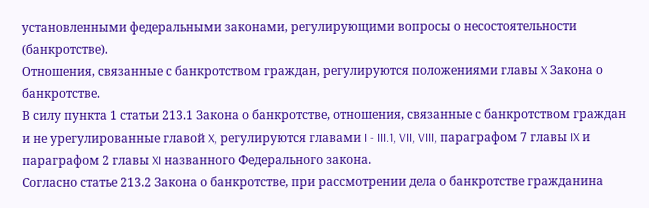установленными федеральными законами, регулирующими вопросы о несостоятельности (банкротстве).
Отношения, связанные с банкротством граждан, регулируются положениями главы X Закона о банкротстве.
В силу пункта 1 статьи 213.1 Закона о банкротстве, отношения, связанные с банкротством граждан и не урегулированные главой X, регулируются главами I - III.1, VII, VIII, параграфом 7 главы IX и параграфом 2 главы XI названного Федерального закона.
Согласно статье 213.2 Закона о банкротстве, при рассмотрении дела о банкротстве гражданина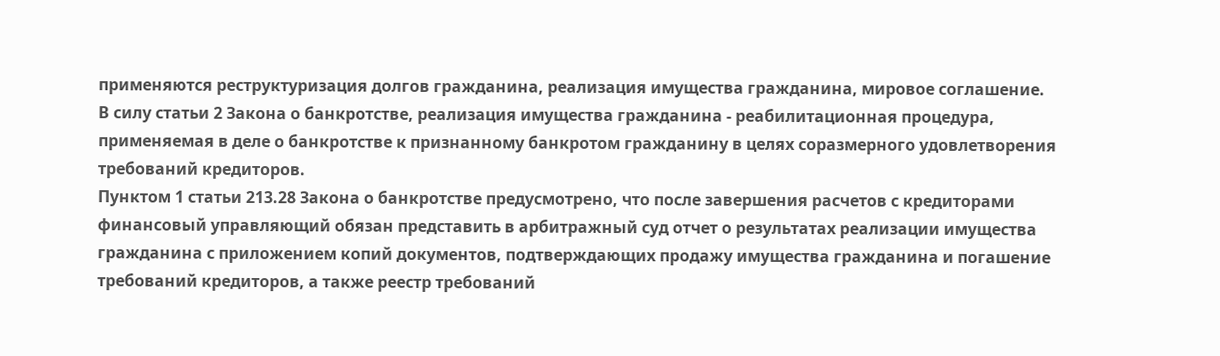применяются реструктуризация долгов гражданина, реализация имущества гражданина, мировое соглашение.
В силу статьи 2 Закона о банкротстве, реализация имущества гражданина - реабилитационная процедура, применяемая в деле о банкротстве к признанному банкротом гражданину в целях соразмерного удовлетворения требований кредиторов.
Пунктом 1 статьи 213.28 Закона о банкротстве предусмотрено, что после завершения расчетов с кредиторами финансовый управляющий обязан представить в арбитражный суд отчет о результатах реализации имущества гражданина с приложением копий документов, подтверждающих продажу имущества гражданина и погашение требований кредиторов, а также реестр требований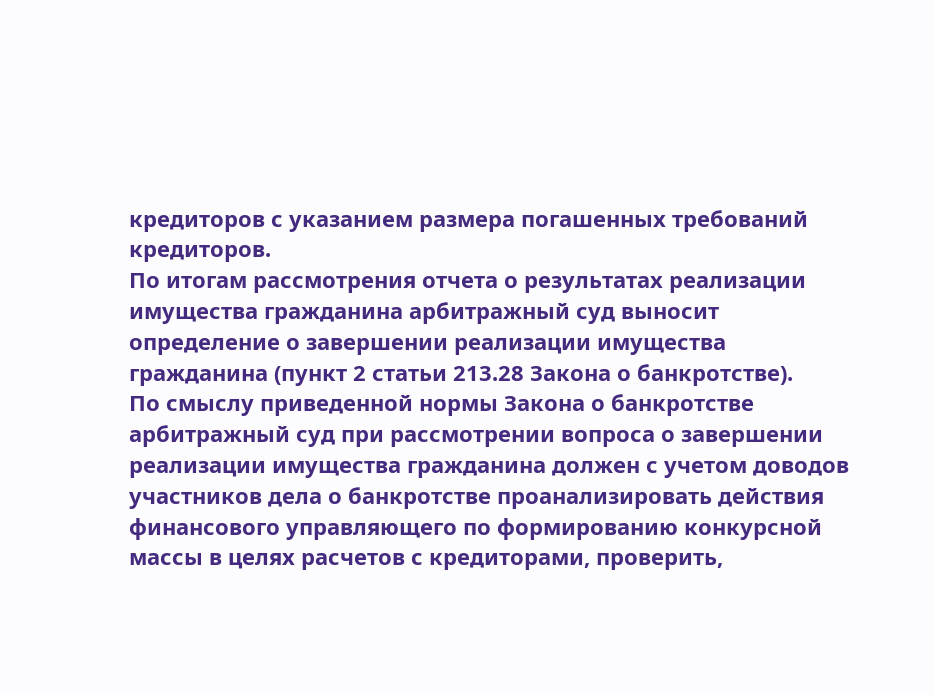кредиторов с указанием размера погашенных требований кредиторов.
По итогам рассмотрения отчета о результатах реализации имущества гражданина арбитражный суд выносит определение о завершении реализации имущества гражданина (пункт 2 статьи 213.28 Закона о банкротстве).
По смыслу приведенной нормы Закона о банкротстве арбитражный суд при рассмотрении вопроса о завершении реализации имущества гражданина должен с учетом доводов участников дела о банкротстве проанализировать действия финансового управляющего по формированию конкурсной массы в целях расчетов с кредиторами, проверить,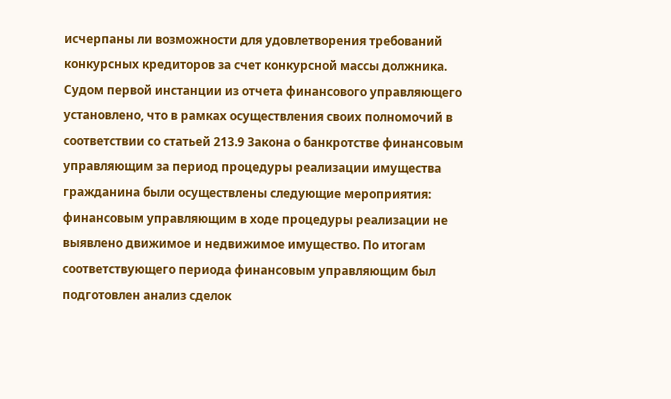исчерпаны ли возможности для удовлетворения требований конкурсных кредиторов за счет конкурсной массы должника.
Судом первой инстанции из отчета финансового управляющего установлено, что в рамках осуществления своих полномочий в соответствии со статьей 213.9 Закона о банкротстве финансовым управляющим за период процедуры реализации имущества гражданина были осуществлены следующие мероприятия: финансовым управляющим в ходе процедуры реализации не выявлено движимое и недвижимое имущество. По итогам соответствующего периода финансовым управляющим был подготовлен анализ сделок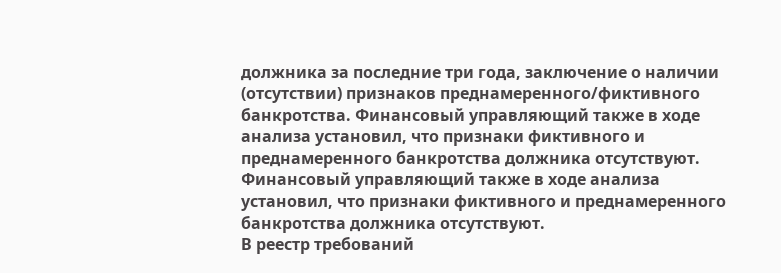должника за последние три года, заключение о наличии (отсутствии) признаков преднамеренного/фиктивного банкротства. Финансовый управляющий также в ходе анализа установил, что признаки фиктивного и преднамеренного банкротства должника отсутствуют. Финансовый управляющий также в ходе анализа установил, что признаки фиктивного и преднамеренного банкротства должника отсутствуют.
В реестр требований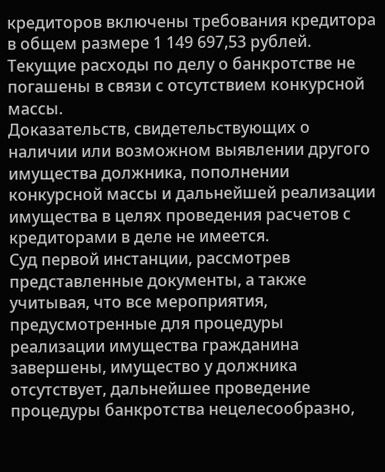кредиторов включены требования кредитора в общем размере 1 149 697,53 рублей. Текущие расходы по делу о банкротстве не погашены в связи с отсутствием конкурсной массы.
Доказательств, свидетельствующих о наличии или возможном выявлении другого имущества должника, пополнении конкурсной массы и дальнейшей реализации имущества в целях проведения расчетов с кредиторами в деле не имеется.
Суд первой инстанции, рассмотрев представленные документы, а также учитывая, что все мероприятия, предусмотренные для процедуры реализации имущества гражданина завершены, имущество у должника отсутствует, дальнейшее проведение процедуры банкротства нецелесообразно,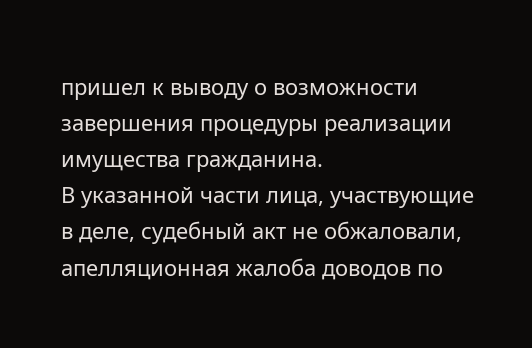пришел к выводу о возможности завершения процедуры реализации имущества гражданина.
В указанной части лица, участвующие в деле, судебный акт не обжаловали, апелляционная жалоба доводов по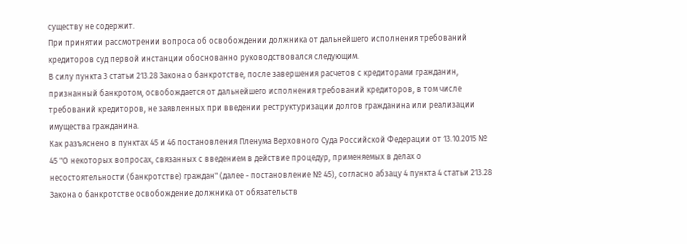существу не содержит.
При принятии рассмотрении вопроса об освобождении должника от дальнейшего исполнения требований кредиторов суд первой инстанции обоснованно руководствовался следующим.
В силу пункта 3 статьи 213.28 Закона о банкротстве, после завершения расчетов с кредиторами гражданин, признанный банкротом, освобождается от дальнейшего исполнения требований кредиторов, в том числе требований кредиторов, не заявленных при введении реструктуризации долгов гражданина или реализации имущества гражданина.
Как разъяснено в пунктах 45 и 46 постановления Пленума Верховного Суда Российской Федерации от 13.10.2015 № 45 "О некоторых вопросах, связанных с введением в действие процедур, применяемых в делах о несостоятельности (банкротстве) граждан" (далее - постановление № 45), согласно абзацу 4 пункта 4 статьи 213.28 Закона о банкротстве освобождение должника от обязательств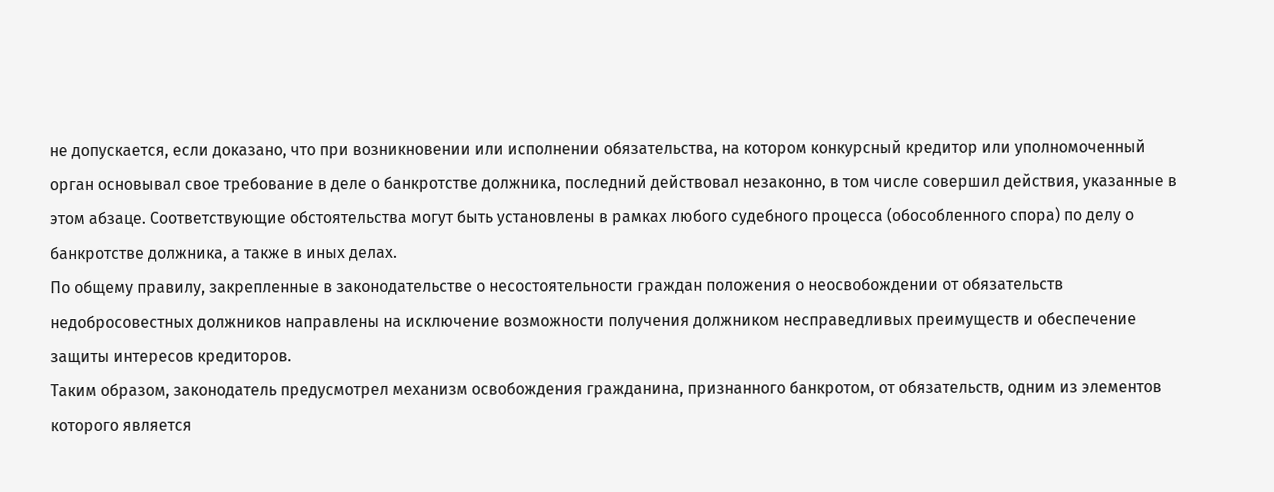не допускается, если доказано, что при возникновении или исполнении обязательства, на котором конкурсный кредитор или уполномоченный орган основывал свое требование в деле о банкротстве должника, последний действовал незаконно, в том числе совершил действия, указанные в этом абзаце. Соответствующие обстоятельства могут быть установлены в рамках любого судебного процесса (обособленного спора) по делу о банкротстве должника, а также в иных делах.
По общему правилу, закрепленные в законодательстве о несостоятельности граждан положения о неосвобождении от обязательств недобросовестных должников направлены на исключение возможности получения должником несправедливых преимуществ и обеспечение защиты интересов кредиторов.
Таким образом, законодатель предусмотрел механизм освобождения гражданина, признанного банкротом, от обязательств, одним из элементов которого является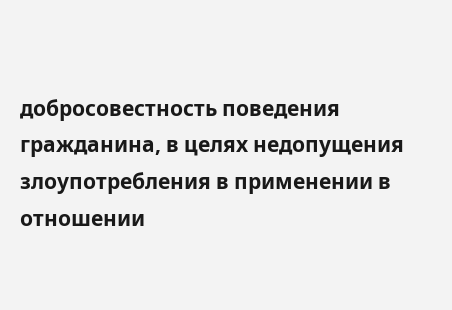добросовестность поведения гражданина, в целях недопущения злоупотребления в применении в отношении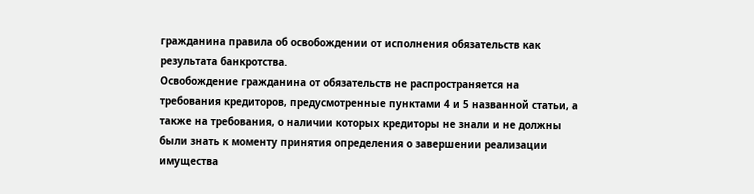гражданина правила об освобождении от исполнения обязательств как результата банкротства.
Освобождение гражданина от обязательств не распространяется на требования кредиторов, предусмотренные пунктами 4 и 5 названной статьи, а также на требования, о наличии которых кредиторы не знали и не должны были знать к моменту принятия определения о завершении реализации имущества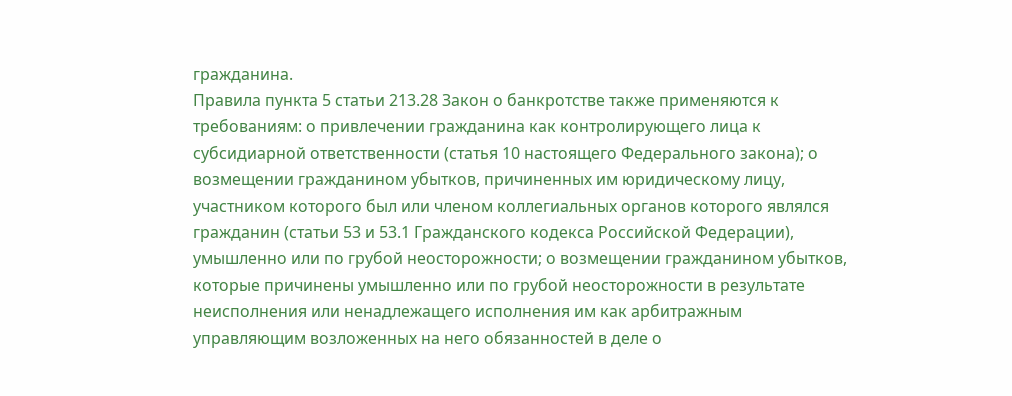гражданина.
Правила пункта 5 статьи 213.28 Закон о банкротстве также применяются к требованиям: о привлечении гражданина как контролирующего лица к субсидиарной ответственности (статья 10 настоящего Федерального закона); о возмещении гражданином убытков, причиненных им юридическому лицу, участником которого был или членом коллегиальных органов которого являлся гражданин (статьи 53 и 53.1 Гражданского кодекса Российской Федерации), умышленно или по грубой неосторожности; о возмещении гражданином убытков, которые причинены умышленно или по грубой неосторожности в результате неисполнения или ненадлежащего исполнения им как арбитражным управляющим возложенных на него обязанностей в деле о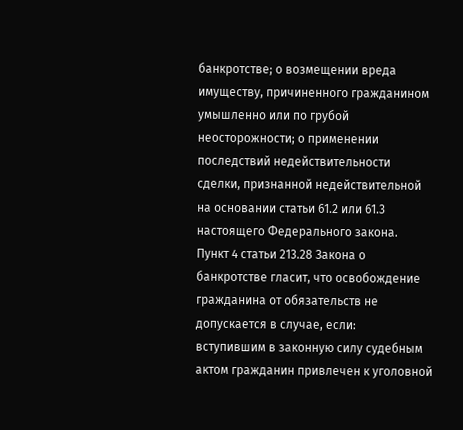банкротстве; о возмещении вреда имуществу, причиненного гражданином умышленно или по грубой неосторожности; о применении последствий недействительности сделки, признанной недействительной на основании статьи 61.2 или 61.3 настоящего Федерального закона.
Пункт 4 статьи 213.28 Закона о банкротстве гласит, что освобождение гражданина от обязательств не допускается в случае, если:
вступившим в законную силу судебным актом гражданин привлечен к уголовной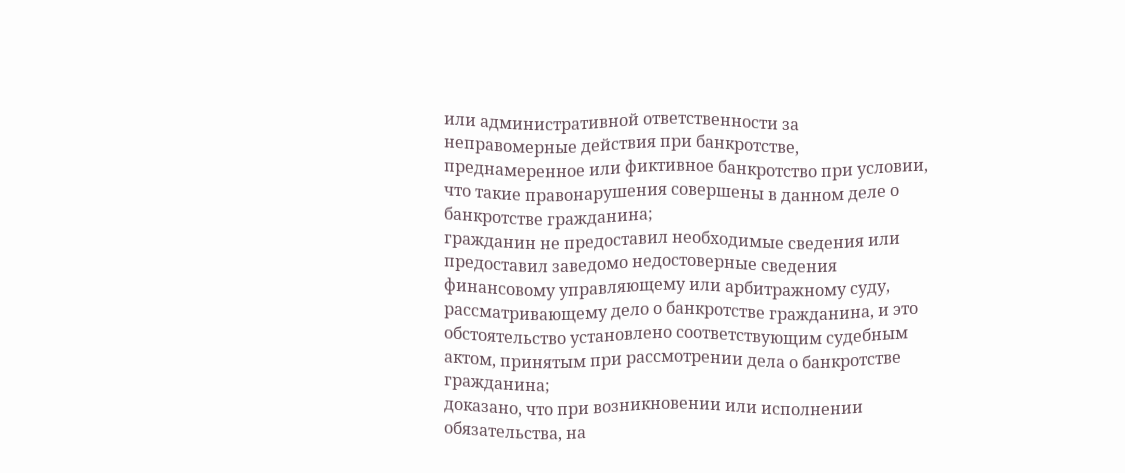или административной ответственности за неправомерные действия при банкротстве, преднамеренное или фиктивное банкротство при условии, что такие правонарушения совершены в данном деле о банкротстве гражданина;
гражданин не предоставил необходимые сведения или предоставил заведомо недостоверные сведения финансовому управляющему или арбитражному суду, рассматривающему дело о банкротстве гражданина, и это обстоятельство установлено соответствующим судебным актом, принятым при рассмотрении дела о банкротстве гражданина;
доказано, что при возникновении или исполнении обязательства, на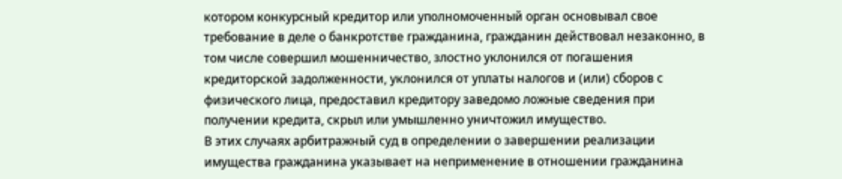котором конкурсный кредитор или уполномоченный орган основывал свое требование в деле о банкротстве гражданина, гражданин действовал незаконно, в том числе совершил мошенничество, злостно уклонился от погашения кредиторской задолженности, уклонился от уплаты налогов и (или) сборов с физического лица, предоставил кредитору заведомо ложные сведения при получении кредита, скрыл или умышленно уничтожил имущество.
В этих случаях арбитражный суд в определении о завершении реализации имущества гражданина указывает на неприменение в отношении гражданина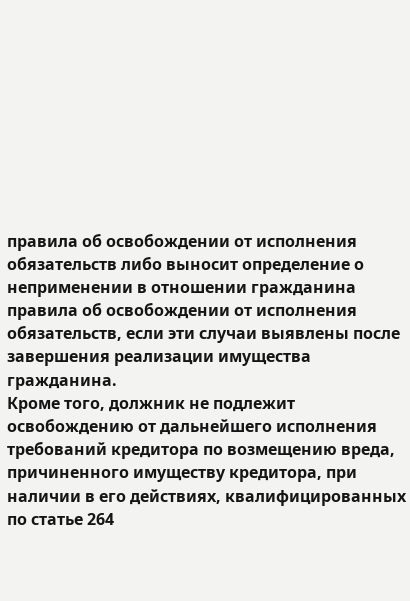правила об освобождении от исполнения обязательств либо выносит определение о неприменении в отношении гражданина правила об освобождении от исполнения обязательств, если эти случаи выявлены после завершения реализации имущества гражданина.
Кроме того, должник не подлежит освобождению от дальнейшего исполнения требований кредитора по возмещению вреда, причиненного имуществу кредитора, при наличии в его действиях, квалифицированных по статье 264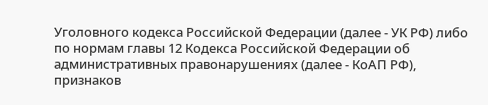Уголовного кодекса Российской Федерации (далее - УК РФ) либо по нормам главы 12 Кодекса Российской Федерации об административных правонарушениях (далее - КоАП РФ), признаков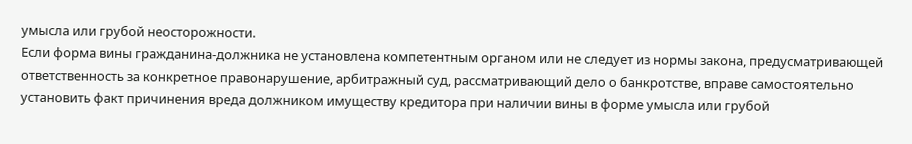умысла или грубой неосторожности.
Если форма вины гражданина-должника не установлена компетентным органом или не следует из нормы закона, предусматривающей ответственность за конкретное правонарушение, арбитражный суд, рассматривающий дело о банкротстве, вправе самостоятельно установить факт причинения вреда должником имуществу кредитора при наличии вины в форме умысла или грубой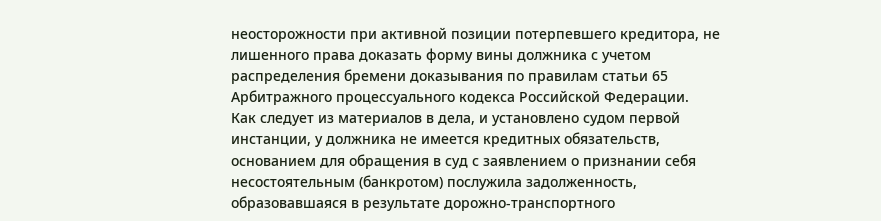неосторожности при активной позиции потерпевшего кредитора, не лишенного права доказать форму вины должника с учетом распределения бремени доказывания по правилам статьи 65 Арбитражного процессуального кодекса Российской Федерации.
Как следует из материалов в дела, и установлено судом первой инстанции, у должника не имеется кредитных обязательств, основанием для обращения в суд с заявлением о признании себя несостоятельным (банкротом) послужила задолженность, образовавшаяся в результате дорожно-транспортного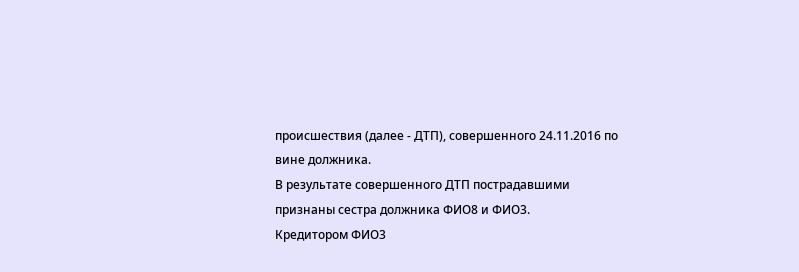происшествия (далее - ДТП), совершенного 24.11.2016 по вине должника.
В результате совершенного ДТП пострадавшими признаны сестра должника ФИО8 и ФИО3.
Кредитором ФИО3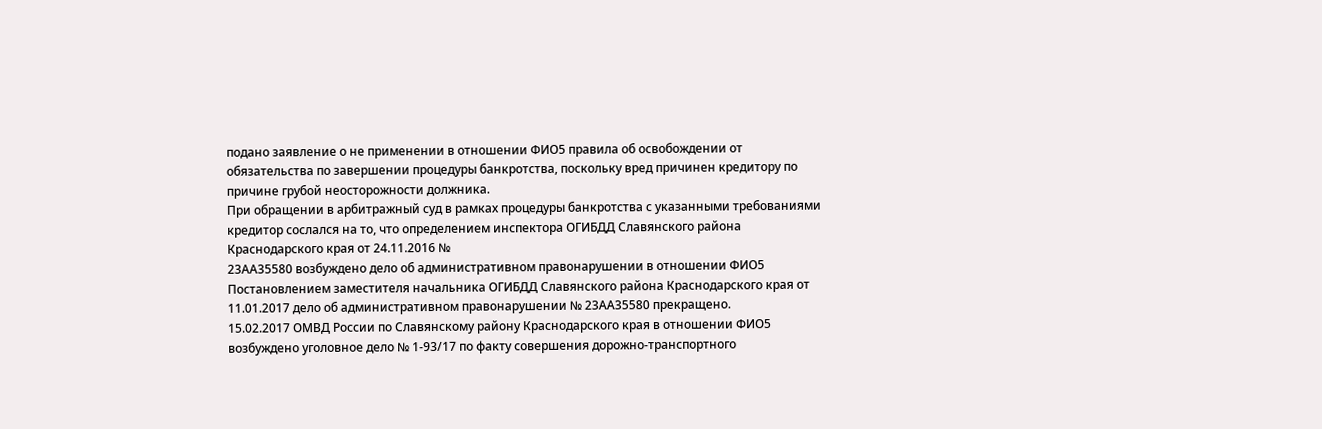подано заявление о не применении в отношении ФИО5 правила об освобождении от обязательства по завершении процедуры банкротства, поскольку вред причинен кредитору по причине грубой неосторожности должника.
При обращении в арбитражный суд в рамках процедуры банкротства с указанными требованиями кредитор сослался на то, что определением инспектора ОГИБДД Славянского района Краснодарского края от 24.11.2016 №
23АА35580 возбуждено дело об административном правонарушении в отношении ФИО5
Постановлением заместителя начальника ОГИБДД Славянского района Краснодарского края от 11.01.2017 дело об административном правонарушении № 23АА35580 прекращено.
15.02.2017 ОМВД России по Славянскому району Краснодарского края в отношении ФИО5 возбуждено уголовное дело № 1-93/17 по факту совершения дорожно-транспортного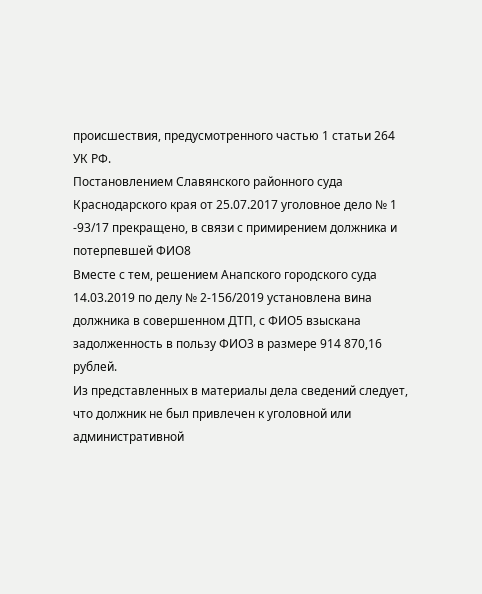происшествия, предусмотренного частью 1 статьи 264 УК РФ.
Постановлением Славянского районного суда Краснодарского края от 25.07.2017 уголовное дело № 1 -93/17 прекращено, в связи с примирением должника и потерпевшей ФИО8
Вместе с тем, решением Анапского городского суда 14.03.2019 по делу № 2-156/2019 установлена вина должника в совершенном ДТП, с ФИО5 взыскана задолженность в пользу ФИО3 в размере 914 870,16 рублей.
Из представленных в материалы дела сведений следует, что должник не был привлечен к уголовной или административной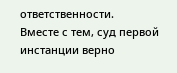ответственности.
Вместе с тем, суд первой инстанции верно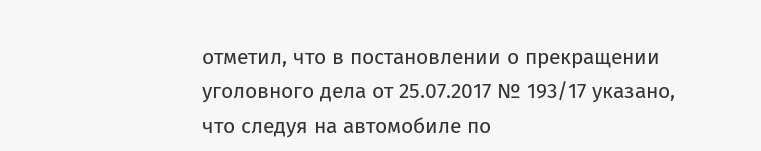отметил, что в постановлении о прекращении уголовного дела от 25.07.2017 № 193/17 указано, что следуя на автомобиле по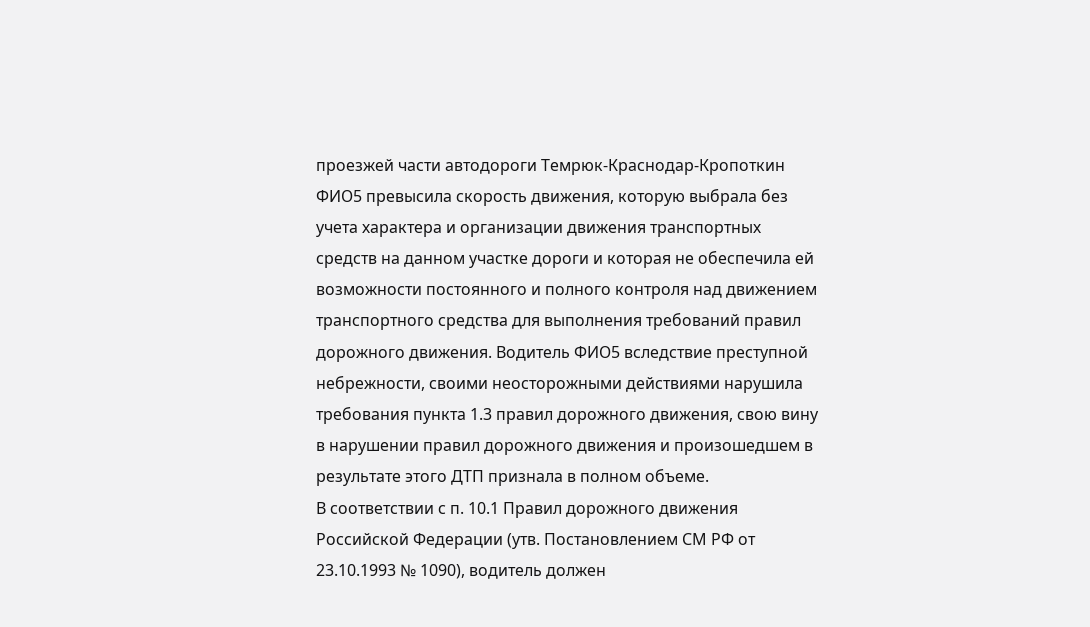проезжей части автодороги Темрюк-Краснодар-Кропоткин ФИО5 превысила скорость движения, которую выбрала без учета характера и организации движения транспортных средств на данном участке дороги и которая не обеспечила ей возможности постоянного и полного контроля над движением транспортного средства для выполнения требований правил дорожного движения. Водитель ФИО5 вследствие преступной небрежности, своими неосторожными действиями нарушила требования пункта 1.3 правил дорожного движения, свою вину в нарушении правил дорожного движения и произошедшем в результате этого ДТП признала в полном объеме.
В соответствии с п. 10.1 Правил дорожного движения Российской Федерации (утв. Постановлением СМ РФ от 23.10.1993 № 1090), водитель должен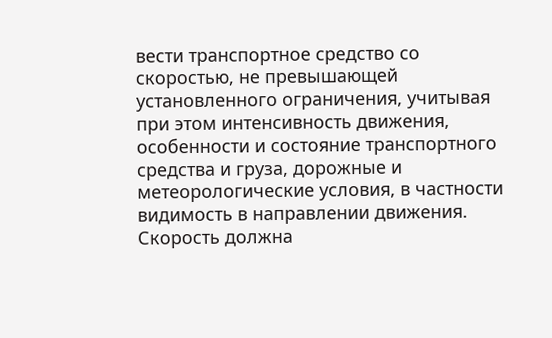вести транспортное средство со скоростью, не превышающей установленного ограничения, учитывая при этом интенсивность движения, особенности и состояние транспортного средства и груза, дорожные и метеорологические условия, в частности видимость в направлении движения. Скорость должна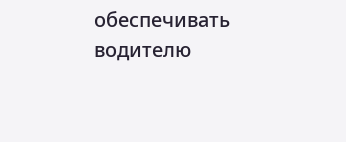обеспечивать водителю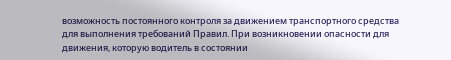возможность постоянного контроля за движением транспортного средства для выполнения требований Правил. При возникновении опасности для движения, которую водитель в состоянии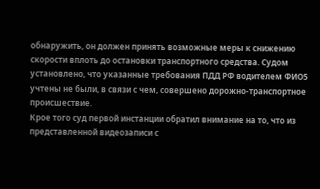обнаружить, он должен принять возможные меры к снижению скорости вплоть до остановки транспортного средства. Судом установлено, что указанные требования ПДД РФ водителем ФИО5 учтены не были, в связи с чем, совершено дорожно-транспортное происшествие.
Крое того суд первой инстанции обратил внимание на то, что из представленной видеозаписи с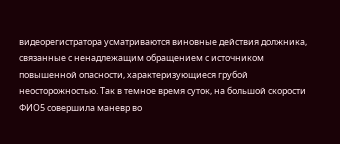видеорегистратора усматриваются виновные действия должника, связанные с ненадлежащим обращением с источником повышенной опасности, характеризующиеся грубой неосторожностью. Так в темное время суток, на большой скорости ФИО5 совершила маневр во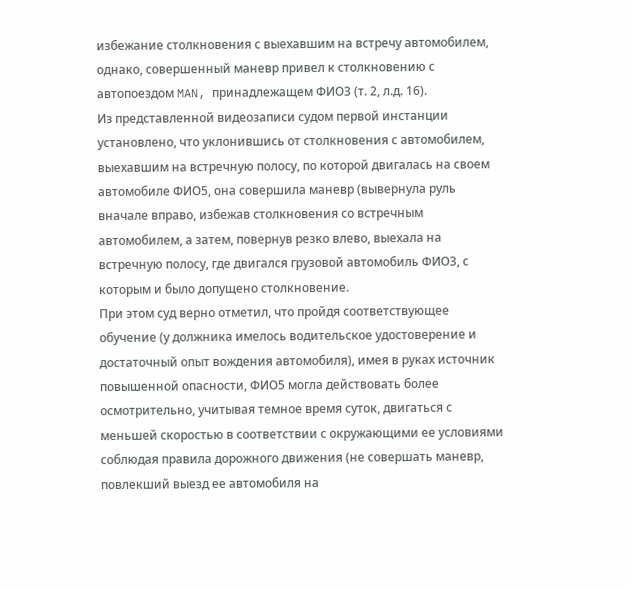избежание столкновения с выехавшим на встречу автомобилем, однако, совершенный маневр привел к столкновению с автопоездом MAN, принадлежащем ФИО3 (т. 2, л.д. 16).
Из представленной видеозаписи судом первой инстанции установлено, что уклонившись от столкновения с автомобилем, выехавшим на встречную полосу, по которой двигалась на своем автомобиле ФИО5, она совершила маневр (вывернула руль вначале вправо, избежав столкновения со встречным автомобилем, а затем, повернув резко влево, выехала на встречную полосу, где двигался грузовой автомобиль ФИО3, с которым и было допущено столкновение.
При этом суд верно отметил, что пройдя соответствующее обучение (у должника имелось водительское удостоверение и достаточный опыт вождения автомобиля), имея в руках источник повышенной опасности, ФИО5 могла действовать более осмотрительно, учитывая темное время суток, двигаться с меньшей скоростью в соответствии с окружающими ее условиями соблюдая правила дорожного движения (не совершать маневр, повлекший выезд ее автомобиля на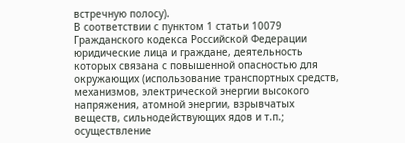встречную полосу).
В соответствии с пунктом 1 статьи 10079 Гражданского кодекса Российской Федерации юридические лица и граждане, деятельность которых связана с повышенной опасностью для окружающих (использование транспортных средств, механизмов, электрической энергии высокого напряжения, атомной энергии, взрывчатых веществ, сильнодействующих ядов и т.п.; осуществление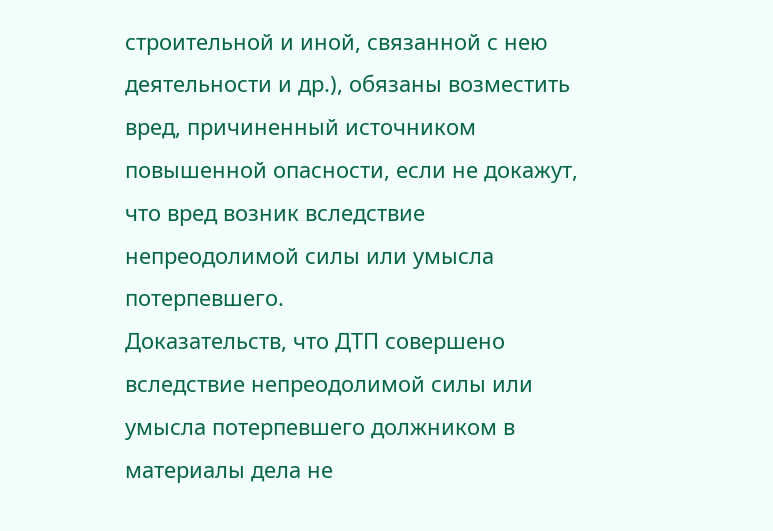строительной и иной, связанной с нею деятельности и др.), обязаны возместить вред, причиненный источником повышенной опасности, если не докажут, что вред возник вследствие непреодолимой силы или умысла потерпевшего.
Доказательств, что ДТП совершено вследствие непреодолимой силы или умысла потерпевшего должником в материалы дела не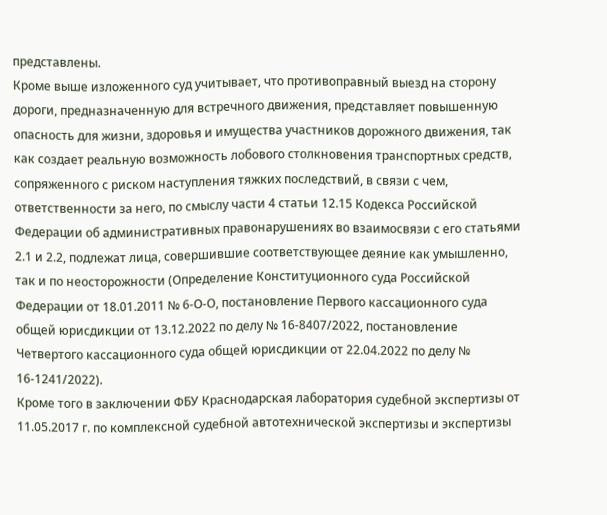представлены.
Кроме выше изложенного суд учитывает, что противоправный выезд на сторону дороги, предназначенную для встречного движения, представляет повышенную опасность для жизни, здоровья и имущества участников дорожного движения, так как создает реальную возможность лобового столкновения транспортных средств, сопряженного с риском наступления тяжких последствий, в связи с чем, ответственности за него, по смыслу части 4 статьи 12.15 Кодекса Российской Федерации об административных правонарушениях во взаимосвязи с его статьями 2.1 и 2.2, подлежат лица, совершившие соответствующее деяние как умышленно, так и по неосторожности (Определение Конституционного суда Российской Федерации от 18.01.2011 № 6-О-О, постановление Первого кассационного суда общей юрисдикции от 13.12.2022 по делу № 16-8407/2022, постановление Четвертого кассационного суда общей юрисдикции от 22.04.2022 по делу № 16-1241/2022).
Кроме того в заключении ФБУ Краснодарская лаборатория судебной экспертизы от 11.05.2017 г. по комплексной судебной автотехнической экспертизы и экспертизы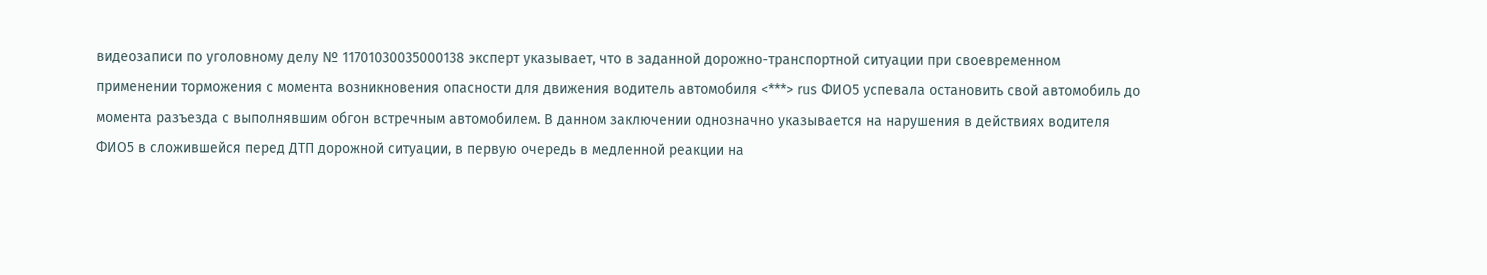видеозаписи по уголовному делу № 11701030035000138 эксперт указывает, что в заданной дорожно-транспортной ситуации при своевременном применении торможения с момента возникновения опасности для движения водитель автомобиля <***> rus ФИО5 успевала остановить свой автомобиль до момента разъезда с выполнявшим обгон встречным автомобилем. В данном заключении однозначно указывается на нарушения в действиях водителя ФИО5 в сложившейся перед ДТП дорожной ситуации, в первую очередь в медленной реакции на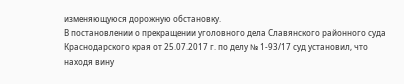изменяющуюся дорожную обстановку.
В постановлении о прекращении уголовного дела Славянского районного суда Краснодарского края от 25.07.2017 г. по делу № 1-93/17 суд установил, что находя вину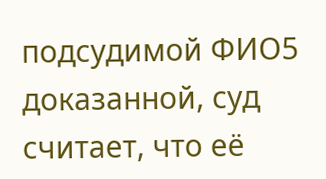подсудимой ФИО5 доказанной, суд считает, что её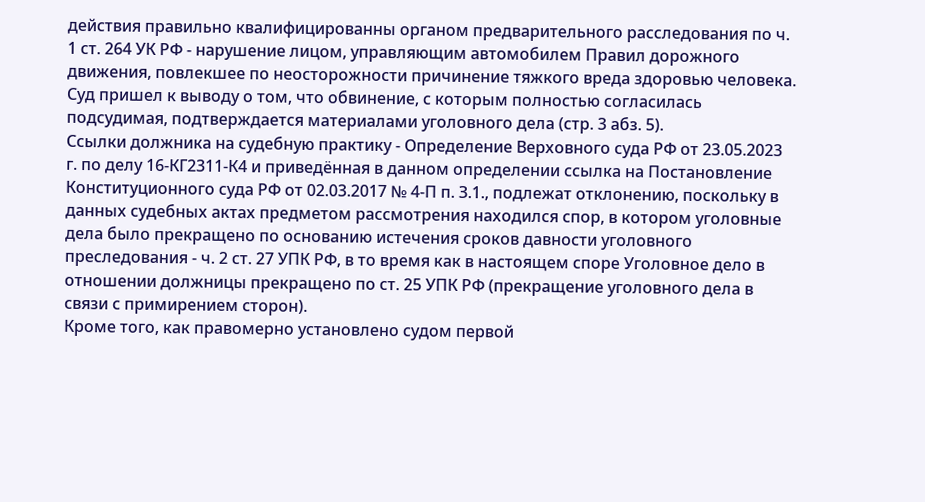действия правильно квалифицированны органом предварительного расследования по ч. 1 ст. 264 УК РФ - нарушение лицом, управляющим автомобилем Правил дорожного движения, повлекшее по неосторожности причинение тяжкого вреда здоровью человека. Суд пришел к выводу о том, что обвинение, с которым полностью согласилась подсудимая, подтверждается материалами уголовного дела (стр. 3 абз. 5).
Ссылки должника на судебную практику - Определение Верховного суда РФ от 23.05.2023 г. по делу 16-КГ2311-К4 и приведённая в данном определении ссылка на Постановление Конституционного суда РФ от 02.03.2017 № 4-П п. З.1., подлежат отклонению, поскольку в данных судебных актах предметом рассмотрения находился спор, в котором уголовные дела было прекращено по основанию истечения сроков давности уголовного преследования - ч. 2 ст. 27 УПК РФ, в то время как в настоящем споре Уголовное дело в отношении должницы прекращено по ст. 25 УПК РФ (прекращение уголовного дела в связи с примирением сторон).
Кроме того, как правомерно установлено судом первой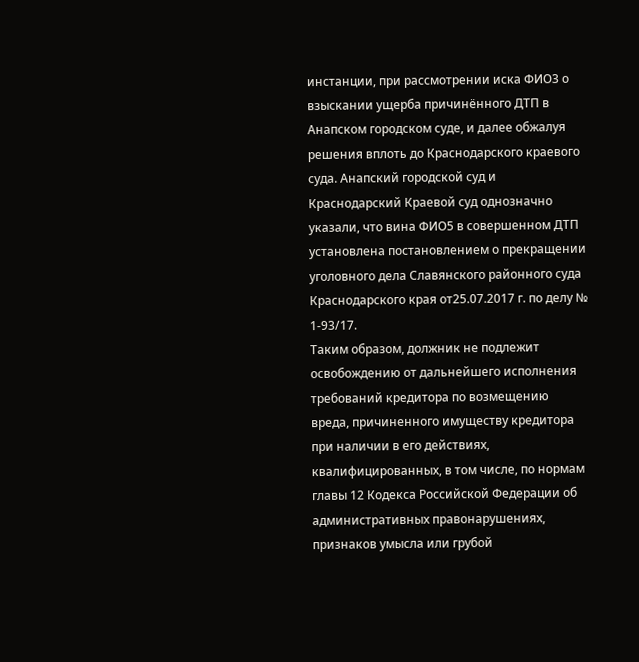инстанции, при рассмотрении иска ФИО3 о взыскании ущерба причинённого ДТП в Анапском городском суде, и далее обжалуя решения вплоть до Краснодарского краевого суда. Анапский городской суд и Краснодарский Краевой суд однозначно указали, что вина ФИО5 в совершенном ДТП установлена постановлением о прекращении уголовного дела Славянского районного суда Краснодарского края от25.07.2017 г. по делу № 1-93/17.
Таким образом, должник не подлежит освобождению от дальнейшего исполнения требований кредитора по возмещению вреда, причиненного имуществу кредитора при наличии в его действиях, квалифицированных, в том числе, по нормам главы 12 Кодекса Российской Федерации об административных правонарушениях, признаков умысла или грубой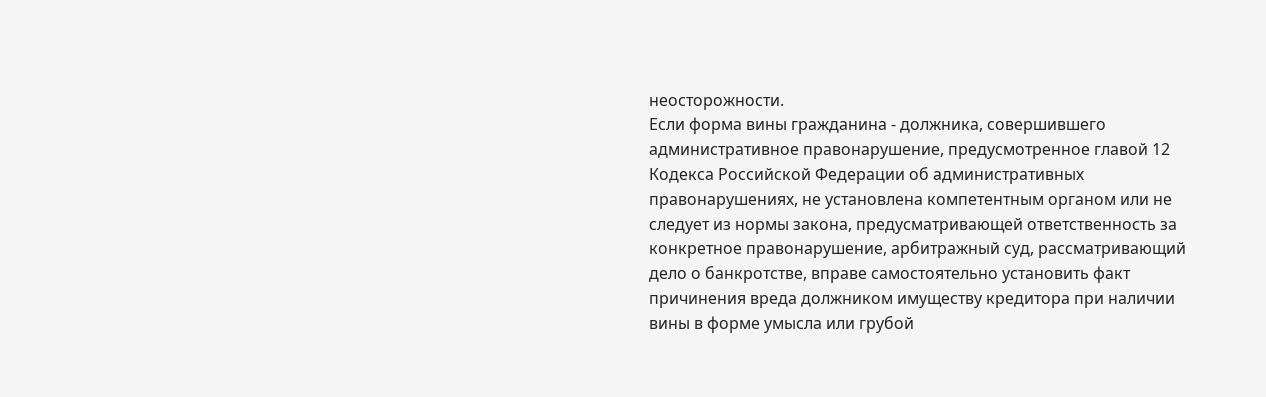неосторожности.
Если форма вины гражданина - должника, совершившего административное правонарушение, предусмотренное главой 12 Кодекса Российской Федерации об административных правонарушениях, не установлена компетентным органом или не следует из нормы закона, предусматривающей ответственность за конкретное правонарушение, арбитражный суд, рассматривающий дело о банкротстве, вправе самостоятельно установить факт причинения вреда должником имуществу кредитора при наличии вины в форме умысла или грубой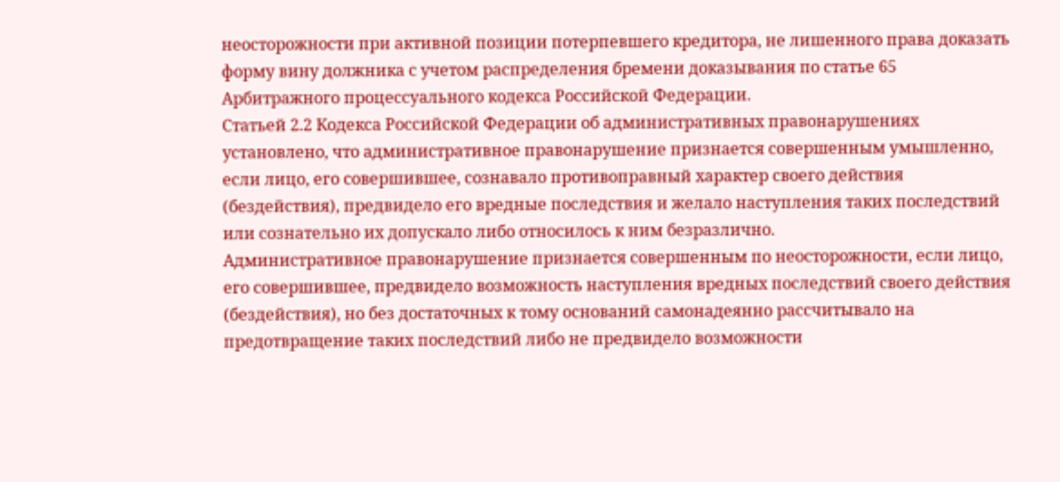неосторожности при активной позиции потерпевшего кредитора, не лишенного права доказать форму вину должника с учетом распределения бремени доказывания по статье 65 Арбитражного процессуального кодекса Российской Федерации.
Статьей 2.2 Кодекса Российской Федерации об административных правонарушениях установлено, что административное правонарушение признается совершенным умышленно, если лицо, его совершившее, сознавало противоправный характер своего действия (бездействия), предвидело его вредные последствия и желало наступления таких последствий или сознательно их допускало либо относилось к ним безразлично.
Административное правонарушение признается совершенным по неосторожности, если лицо, его совершившее, предвидело возможность наступления вредных последствий своего действия (бездействия), но без достаточных к тому оснований самонадеянно рассчитывало на предотвращение таких последствий либо не предвидело возможности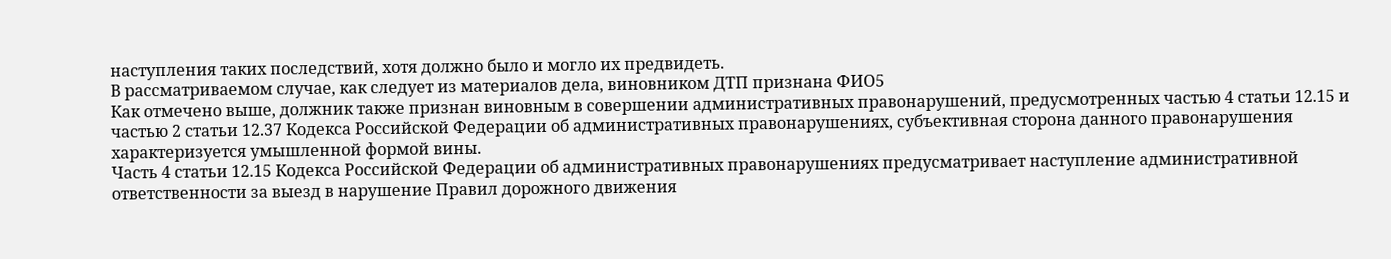наступления таких последствий, хотя должно было и могло их предвидеть.
В рассматриваемом случае, как следует из материалов дела, виновником ДТП признана ФИО5
Как отмечено выше, должник также признан виновным в совершении административных правонарушений, предусмотренных частью 4 статьи 12.15 и частью 2 статьи 12.37 Кодекса Российской Федерации об административных правонарушениях, субъективная сторона данного правонарушения характеризуется умышленной формой вины.
Часть 4 статьи 12.15 Кодекса Российской Федерации об административных правонарушениях предусматривает наступление административной ответственности за выезд в нарушение Правил дорожного движения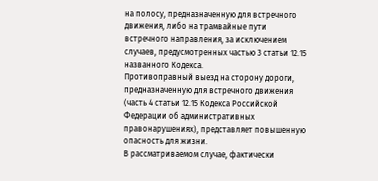на полосу, предназначенную для встречного движения, либо на трамвайные пути встречного направления, за исключением случаев, предусмотренных частью 3 статьи 12.15 названного Кодекса.
Противоправный выезд на сторону дороги, предназначенную для встречного движения (часть 4 статьи 12.15 Кодекса Российской Федерации об административных правонарушениях), представляет повышенную опасность для жизни.
В рассматриваемом случае, фактически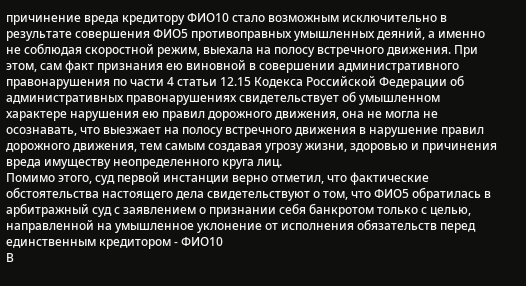причинение вреда кредитору ФИО10 стало возможным исключительно в результате совершения ФИО5 противоправных умышленных деяний, а именно не соблюдая скоростной режим, выехала на полосу встречного движения. При этом, сам факт признания ею виновной в совершении административного правонарушения по части 4 статьи 12.15 Кодекса Российской Федерации об административных правонарушениях свидетельствует об умышленном характере нарушения ею правил дорожного движения, она не могла не осознавать, что выезжает на полосу встречного движения в нарушение правил дорожного движения, тем самым создавая угрозу жизни, здоровью и причинения вреда имуществу неопределенного круга лиц.
Помимо этого, суд первой инстанции верно отметил, что фактические обстоятельства настоящего дела свидетельствуют о том, что ФИО5 обратилась в арбитражный суд с заявлением о признании себя банкротом только с целью, направленной на умышленное уклонение от исполнения обязательств перед единственным кредитором - ФИО10
В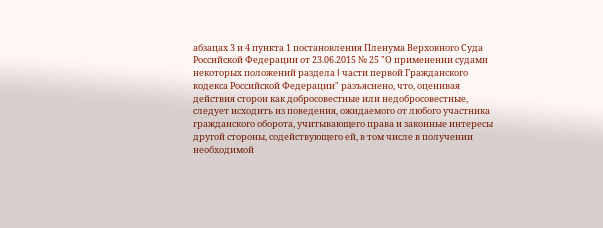абзацах 3 и 4 пункта 1 постановления Пленума Верховного Суда Российской Федерации от 23.06.2015 № 25 "О применении судами некоторых положений раздела I части первой Гражданского кодекса Российской Федерации" разъяснено, что, оценивая действия сторон как добросовестные или недобросовестные, следует исходить из поведения, ожидаемого от любого участника гражданского оборота, учитывающего права и законные интересы другой стороны, содействующего ей, в том числе в получении необходимой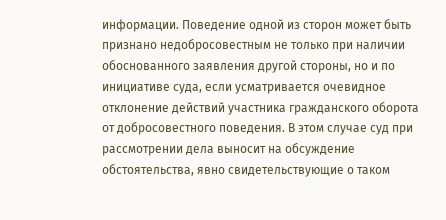информации. Поведение одной из сторон может быть признано недобросовестным не только при наличии обоснованного заявления другой стороны, но и по инициативе суда, если усматривается очевидное отклонение действий участника гражданского оборота от добросовестного поведения. В этом случае суд при рассмотрении дела выносит на обсуждение обстоятельства, явно свидетельствующие о таком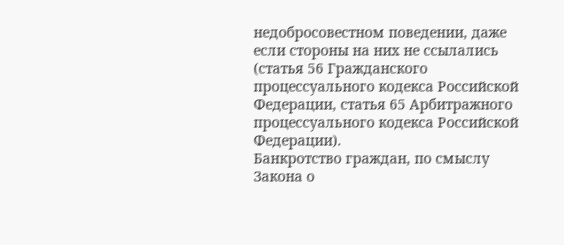недобросовестном поведении, даже если стороны на них не ссылались (статья 56 Гражданского процессуального кодекса Российской Федерации, статья 65 Арбитражного процессуального кодекса Российской Федерации).
Банкротство граждан, по смыслу Закона о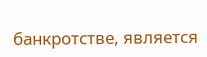банкротстве, является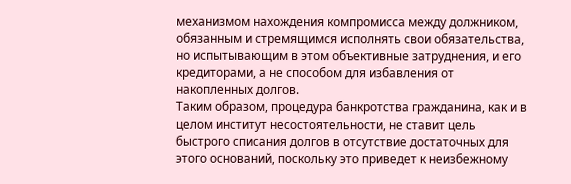механизмом нахождения компромисса между должником, обязанным и стремящимся исполнять свои обязательства, но испытывающим в этом объективные затруднения, и его кредиторами, а не способом для избавления от накопленных долгов.
Таким образом, процедура банкротства гражданина, как и в целом институт несостоятельности, не ставит цель быстрого списания долгов в отсутствие достаточных для этого оснований, поскольку это приведет к неизбежному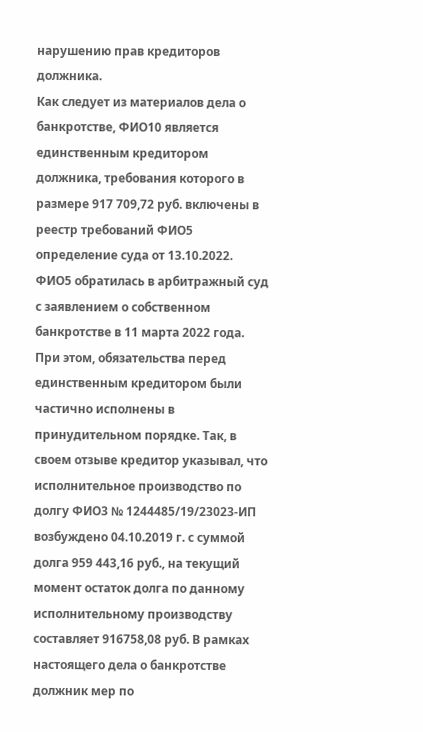нарушению прав кредиторов должника.
Как следует из материалов дела о банкротстве, ФИО10 является единственным кредитором должника, требования которого в размере 917 709,72 руб. включены в реестр требований ФИО5 определение суда от 13.10.2022.
ФИО5 обратилась в арбитражный суд с заявлением о собственном банкротстве в 11 марта 2022 года.
При этом, обязательства перед единственным кредитором были частично исполнены в принудительном порядке. Так, в своем отзыве кредитор указывал, что исполнительное производство по долгу ФИО3 № 1244485/19/23023-ИП возбуждено 04.10.2019 г. с суммой долга 959 443,16 руб., на текущий момент остаток долга по данному исполнительному производству составляет 916758,08 руб. В рамках настоящего дела о банкротстве должник мер по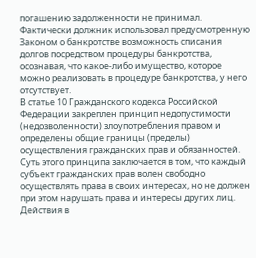погашению задолженности не принимал.
Фактически должник использовал предусмотренную Законом о банкротстве возможность списания долгов посредством процедуры банкротства, осознавая, что какое-либо имущество, которое можно реализовать в процедуре банкротства, у него отсутствует.
В статье 10 Гражданского кодекса Российской Федерации закреплен принцип недопустимости (недозволенности) злоупотребления правом и определены общие границы (пределы) осуществления гражданских прав и обязанностей. Суть этого принципа заключается в том, что каждый субъект гражданских прав волен свободно осуществлять права в своих интересах, но не должен при этом нарушать права и интересы других лиц. Действия в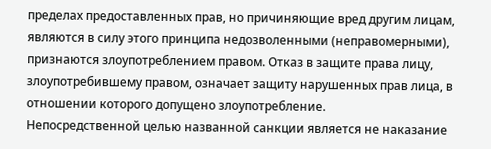пределах предоставленных прав, но причиняющие вред другим лицам, являются в силу этого принципа недозволенными (неправомерными), признаются злоупотреблением правом. Отказ в защите права лицу, злоупотребившему правом, означает защиту нарушенных прав лица, в отношении которого допущено злоупотребление.
Непосредственной целью названной санкции является не наказание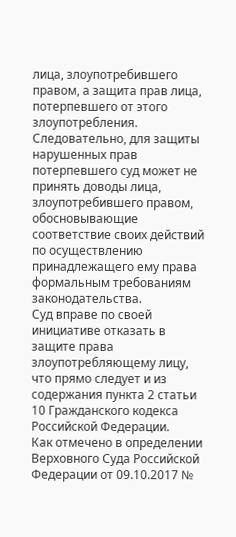лица, злоупотребившего правом, а защита прав лица, потерпевшего от этого злоупотребления. Следовательно, для защиты нарушенных прав потерпевшего суд может не принять доводы лица, злоупотребившего правом, обосновывающие соответствие своих действий по осуществлению принадлежащего ему права формальным требованиям законодательства.
Суд вправе по своей инициативе отказать в защите права злоупотребляющему лицу, что прямо следует и из содержания пункта 2 статьи 10 Гражданского кодекса Российской Федерации.
Как отмечено в определении Верховного Суда Российской Федерации от 09.10.2017 №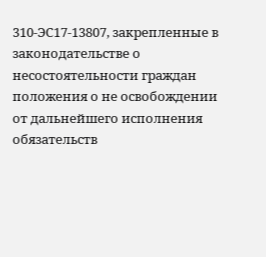310-ЭС17-13807, закрепленные в законодательстве о несостоятельности граждан положения о не освобождении от дальнейшего исполнения обязательств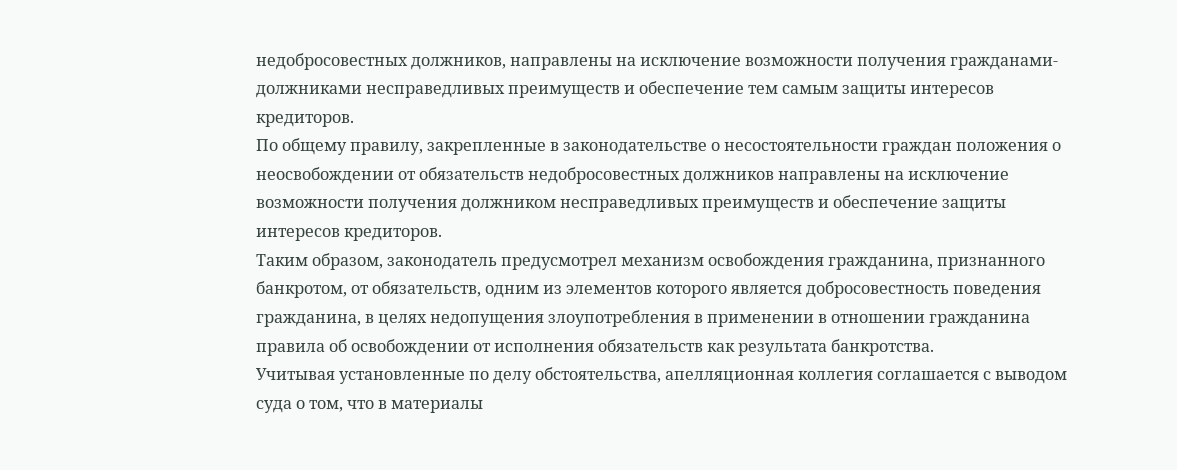недобросовестных должников, направлены на исключение возможности получения гражданами-должниками несправедливых преимуществ и обеспечение тем самым защиты интересов кредиторов.
По общему правилу, закрепленные в законодательстве о несостоятельности граждан положения о неосвобождении от обязательств недобросовестных должников направлены на исключение возможности получения должником несправедливых преимуществ и обеспечение защиты интересов кредиторов.
Таким образом, законодатель предусмотрел механизм освобождения гражданина, признанного банкротом, от обязательств, одним из элементов которого является добросовестность поведения гражданина, в целях недопущения злоупотребления в применении в отношении гражданина правила об освобождении от исполнения обязательств как результата банкротства.
Учитывая установленные по делу обстоятельства, апелляционная коллегия соглашается с выводом суда о том, что в материалы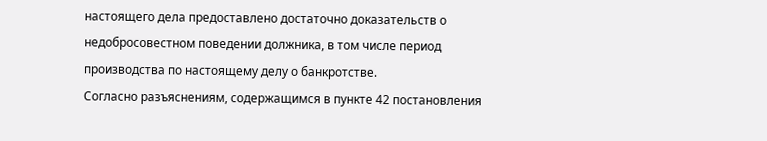настоящего дела предоставлено достаточно доказательств о недобросовестном поведении должника, в том числе период производства по настоящему делу о банкротстве.
Согласно разъяснениям, содержащимся в пункте 42 постановления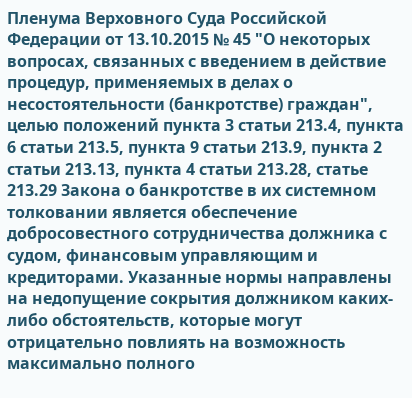Пленума Верховного Суда Российской Федерации от 13.10.2015 № 45 "О некоторых вопросах, связанных с введением в действие процедур, применяемых в делах о несостоятельности (банкротстве) граждан", целью положений пункта 3 статьи 213.4, пункта 6 статьи 213.5, пункта 9 статьи 213.9, пункта 2 статьи 213.13, пункта 4 статьи 213.28, статье 213.29 Закона о банкротстве в их системном толковании является обеспечение добросовестного сотрудничества должника с судом, финансовым управляющим и кредиторами. Указанные нормы направлены на недопущение сокрытия должником каких-либо обстоятельств, которые могут отрицательно повлиять на возможность максимально полного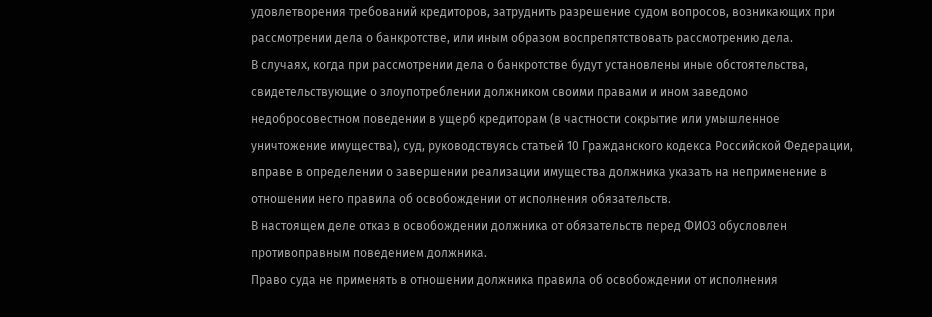удовлетворения требований кредиторов, затруднить разрешение судом вопросов, возникающих при рассмотрении дела о банкротстве, или иным образом воспрепятствовать рассмотрению дела.
В случаях, когда при рассмотрении дела о банкротстве будут установлены иные обстоятельства, свидетельствующие о злоупотреблении должником своими правами и ином заведомо недобросовестном поведении в ущерб кредиторам (в частности сокрытие или умышленное уничтожение имущества), суд, руководствуясь статьей 10 Гражданского кодекса Российской Федерации, вправе в определении о завершении реализации имущества должника указать на неприменение в отношении него правила об освобождении от исполнения обязательств.
В настоящем деле отказ в освобождении должника от обязательств перед ФИО3 обусловлен противоправным поведением должника.
Право суда не применять в отношении должника правила об освобождении от исполнения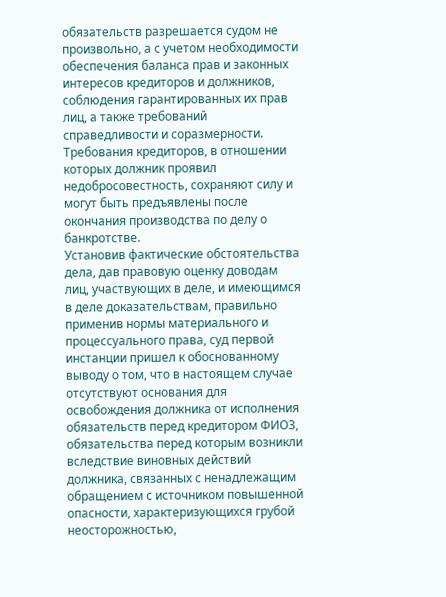обязательств разрешается судом не произвольно, а с учетом необходимости обеспечения баланса прав и законных интересов кредиторов и должников, соблюдения гарантированных их прав лиц, а также требований справедливости и соразмерности.
Требования кредиторов, в отношении которых должник проявил недобросовестность, сохраняют силу и могут быть предъявлены после окончания производства по делу о банкротстве.
Установив фактические обстоятельства дела, дав правовую оценку доводам лиц, участвующих в деле, и имеющимся в деле доказательствам, правильно применив нормы материального и процессуального права, суд первой инстанции пришел к обоснованному выводу о том, что в настоящем случае отсутствуют основания для освобождения должника от исполнения обязательств перед кредитором ФИО3, обязательства перед которым возникли вследствие виновных действий должника, связанных с ненадлежащим обращением с источником повышенной опасности, характеризующихся грубой неосторожностью,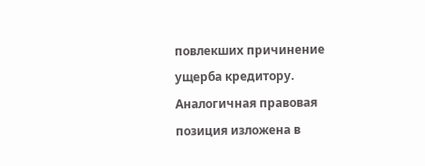повлекших причинение ущерба кредитору.
Аналогичная правовая позиция изложена в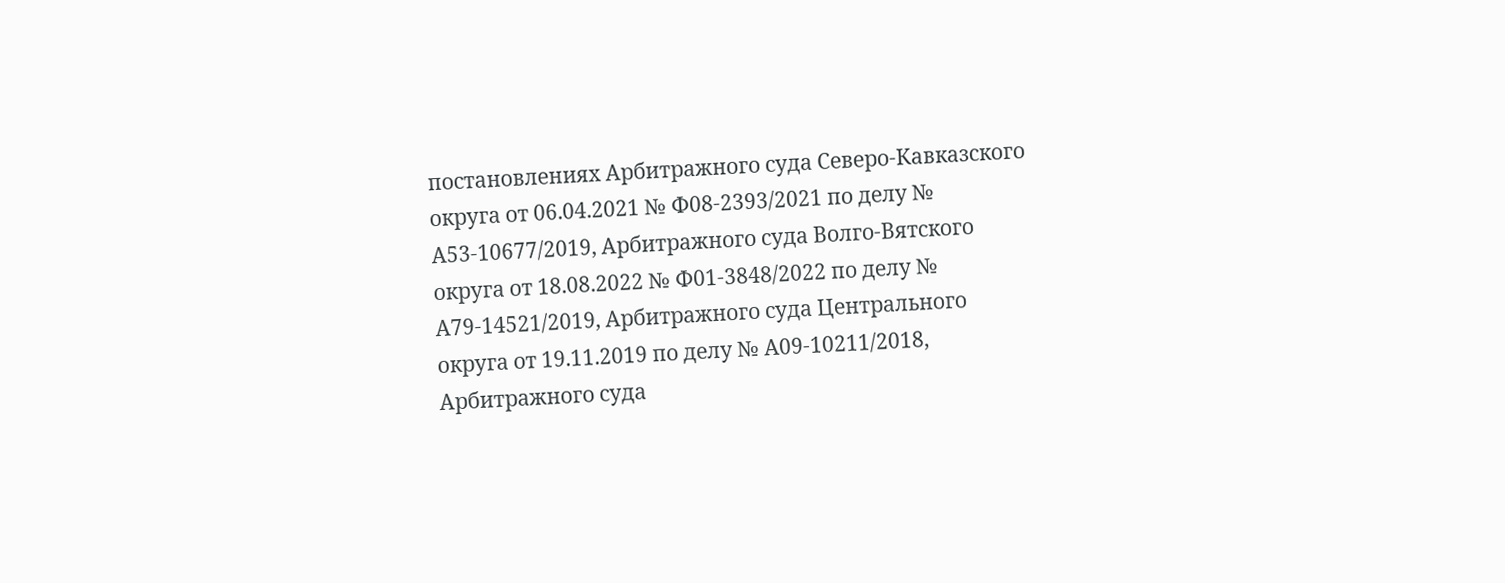постановлениях Арбитражного суда Северо-Кавказского округа от 06.04.2021 № Ф08-2393/2021 по делу № А53-10677/2019, Арбитражного суда Волго-Вятского округа от 18.08.2022 № Ф01-3848/2022 по делу № А79-14521/2019, Арбитражного суда Центрального округа от 19.11.2019 по делу № А09-10211/2018, Арбитражного суда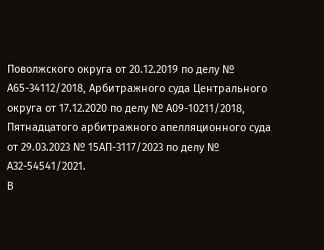Поволжского округа от 20.12.2019 по делу № А65-34112/2018, Арбитражного суда Центрального округа от 17.12.2020 по делу № А09-10211/2018, Пятнадцатого арбитражного апелляционного суда от 29.03.2023 № 15АП-3117/2023 по делу № А32-54541/2021.
В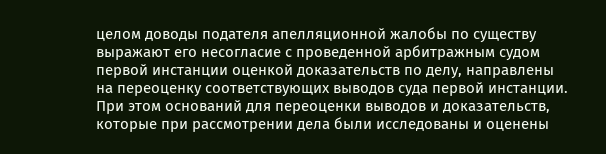целом доводы подателя апелляционной жалобы по существу выражают его несогласие с проведенной арбитражным судом первой инстанции оценкой доказательств по делу, направлены на переоценку соответствующих выводов суда первой инстанции.
При этом оснований для переоценки выводов и доказательств, которые при рассмотрении дела были исследованы и оценены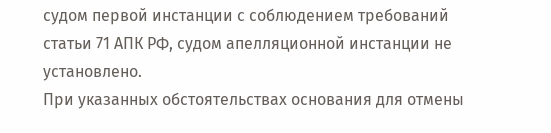судом первой инстанции с соблюдением требований статьи 71 АПК РФ, судом апелляционной инстанции не установлено.
При указанных обстоятельствах основания для отмены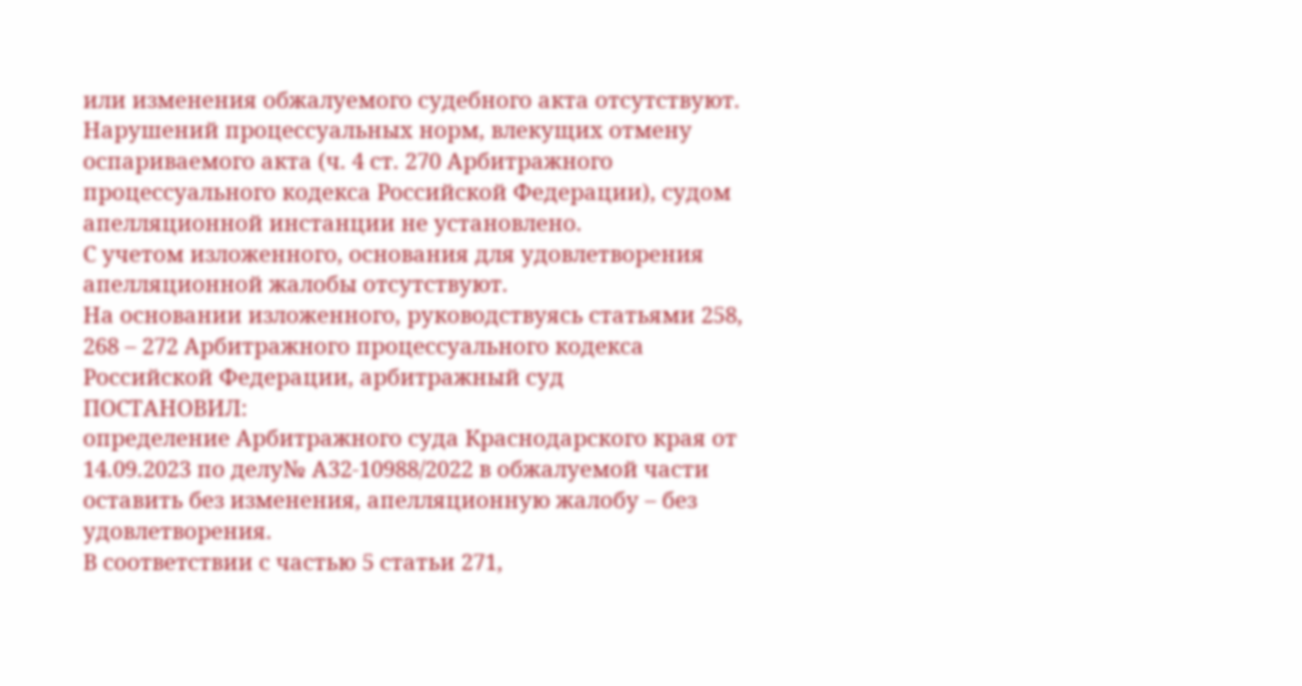или изменения обжалуемого судебного акта отсутствуют.
Нарушений процессуальных норм, влекущих отмену оспариваемого акта (ч. 4 ст. 270 Арбитражного процессуального кодекса Российской Федерации), судом апелляционной инстанции не установлено.
С учетом изложенного, основания для удовлетворения апелляционной жалобы отсутствуют.
На основании изложенного, руководствуясь статьями 258, 268 – 272 Арбитражного процессуального кодекса Российской Федерации, арбитражный суд
ПОСТАНОВИЛ:
определение Арбитражного суда Краснодарского края от 14.09.2023 по делу№ А32-10988/2022 в обжалуемой части оставить без изменения, апелляционную жалобу – без удовлетворения.
В соответствии с частью 5 статьи 271,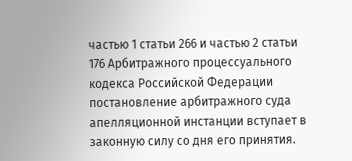частью 1 статьи 266 и частью 2 статьи 176 Арбитражного процессуального кодекса Российской Федерации постановление арбитражного суда апелляционной инстанции вступает в законную силу со дня его принятия.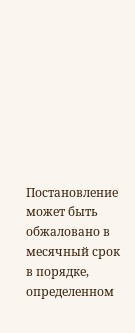Постановление может быть обжаловано в месячный срок в порядке, определенном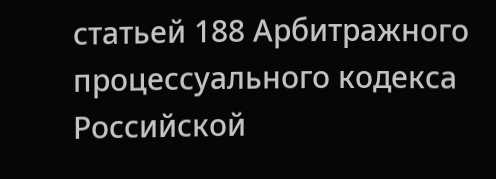статьей 188 Арбитражного процессуального кодекса Российской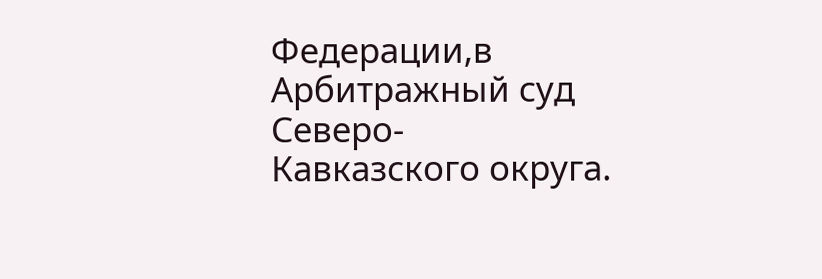Федерации,в Арбитражный суд Северо-Кавказского округа.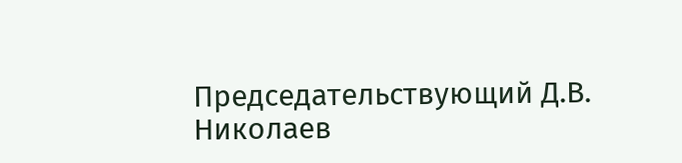Председательствующий Д.В. Николаев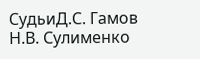СудьиД.С. Гамов
Н.В. Сулименко